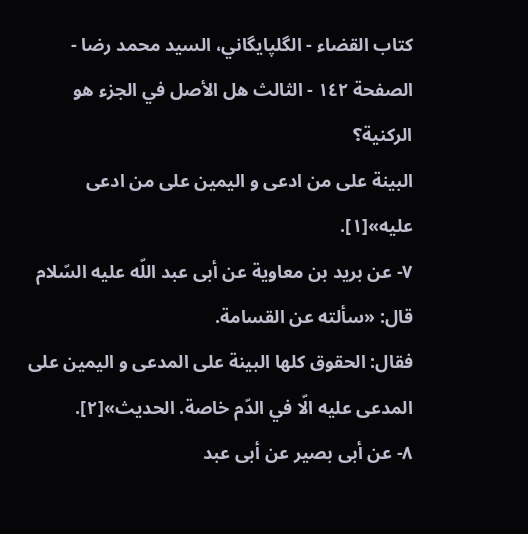كتاب القضاء - الگلپايگاني، السيد محمد رضا - الصفحة ١٤٢ - الثالث هل الأصل في الجزء هو الركنية؟
البينة على من ادعى و اليمين على من ادعى عليه»[١].
٧- عن بريد بن معاوية عن أبى عبد اللّه عليه السّلام قال: «سألته عن القسامة.
فقال: الحقوق كلها البينة على المدعى و اليمين على المدعى عليه الّا في الدّم خاصة. الحديث»[٢].
٨- عن أبى بصير عن أبى عبد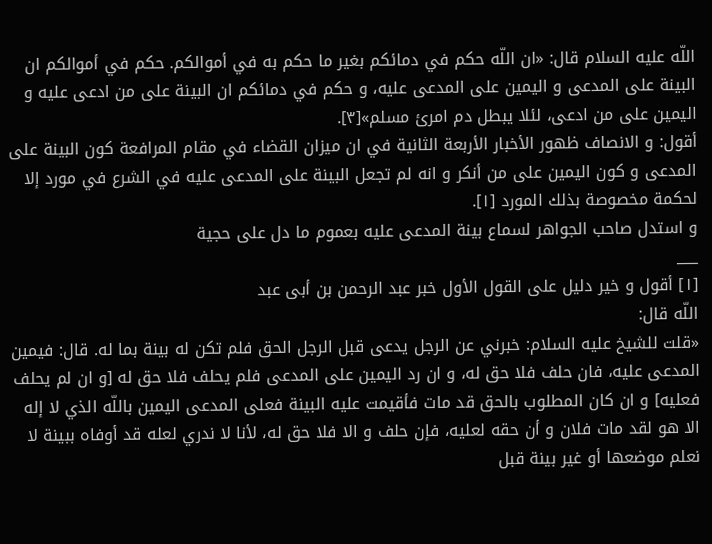اللّه عليه السلام قال: «ان اللّه حكم في دمائكم بغير ما حكم به في أموالكم. حكم في أموالكم ان البينة على المدعى و اليمين على المدعى عليه، و حكم في دمائكم ان البينة على من ادعى عليه و اليمين على من ادعى، لئلا يبطل دم امرئ مسلم»[٣].
أقول: و الانصاف ظهور الأخبار الأربعة الثانية في ان ميزان القضاء في مقام المرافعة كون البينة على المدعى و كون اليمين على من أنكر و انه لم تجعل البينة على المدعى عليه في الشرع في مورد إلا لحكمة مخصوصة بذلك المورد [١].
و استدل صاحب الجواهر لسماع بينة المدعى عليه بعموم ما دل على حجية
___
[١] أقول و خير دليل على القول الأول خبر عبد الرحمن بن أبى عبد
اللّه قال:
«قلت للشيخ عليه السلام: خبرني عن الرجل يدعى قبل الرجل الحق فلم تكن له بينة بما له. قال: فيمين المدعى عليه، فان حلف فلا حق له، و ان رد اليمين على المدعى فلم يحلف فلا حق له [و ان لم يحلف فعليه] و ان كان المطلوب بالحق قد مات فأقيمت عليه البينة فعلى المدعى اليمين باللّه الذي لا إله الا هو لقد مات فلان و أن حقه لعليه، فإن حلف و الا فلا حق له، لأنا لا ندري لعله قد أوفاه ببينة لا نعلم موضعها أو غير بينة قبل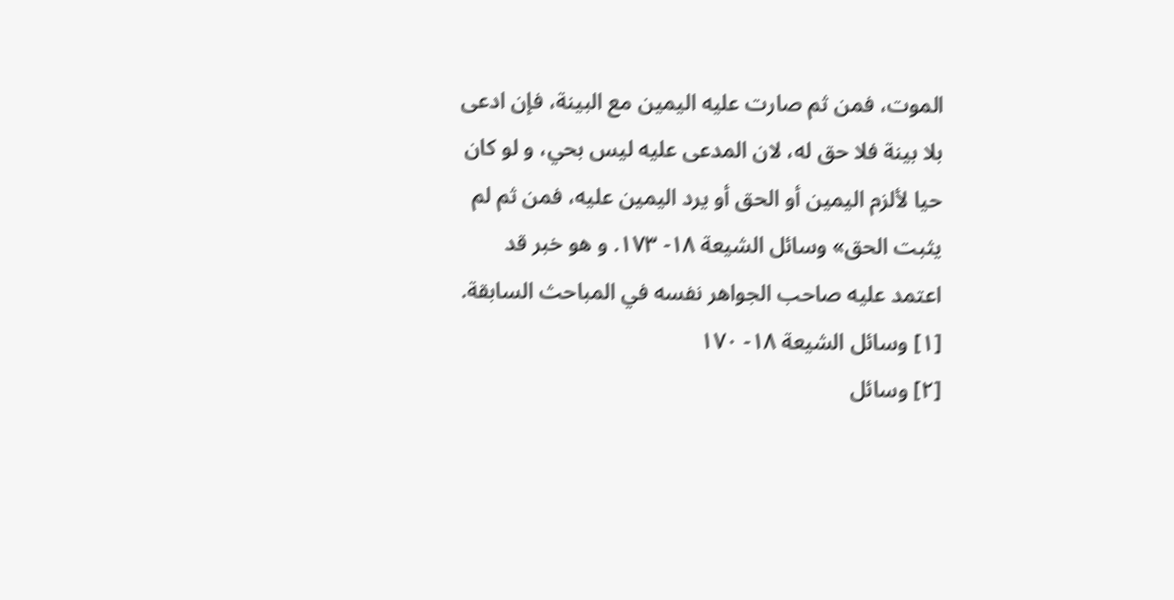الموت، فمن ثم صارت عليه اليمين مع البينة، فإن ادعى بلا بينة فلا حق له، لان المدعى عليه ليس بحي، و لو كان حيا لألزم اليمين أو الحق أو يرد اليمين عليه، فمن ثم لم يثبت الحق» وسائل الشيعة ١٨- ١٧٣. و هو خبر قد اعتمد عليه صاحب الجواهر نفسه في المباحث السابقة.
[١] وسائل الشيعة ١٨- ١٧٠
[٢] وسائل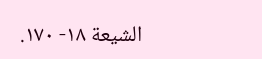الشيعة ١٨- ١٧٠.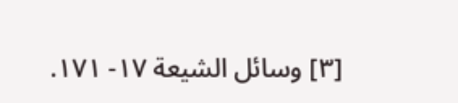[٣] وسائل الشيعة ١٧- ١٧١.